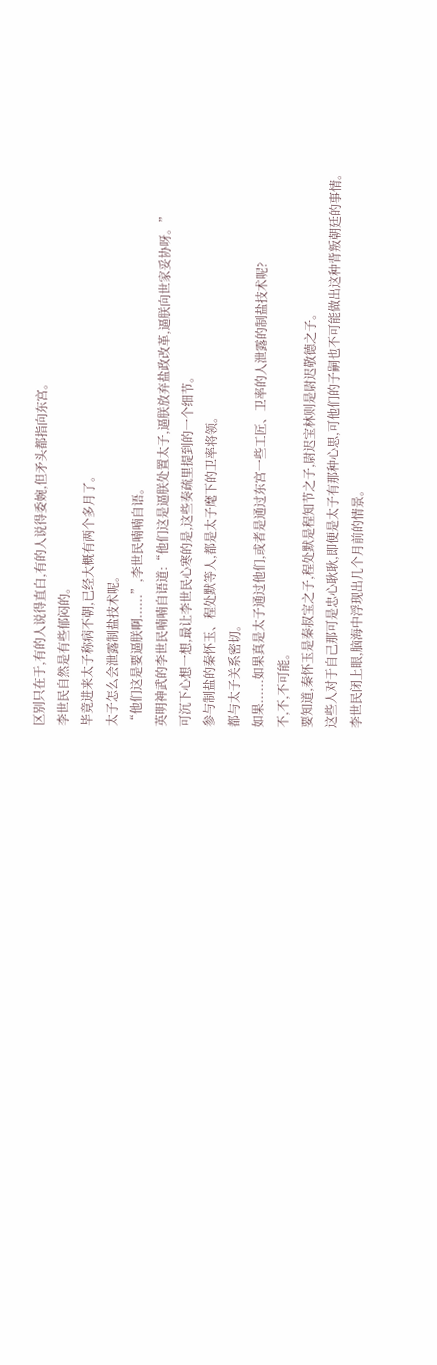区别只在于,有的人说得直白,有的人说得委婉,但矛头都指向东宫。
李世民自然是有些郁闷的。
毕竟进来太子称病不朝,已经大概有两个多月了。
太子怎么会泄露制盐技术呢。
“他们这是要逼朕啊......”,李世民喃喃自语。
英明神武的李世民喃喃自语道:“他们这是逼朕处置太子,逼朕放弃盐政改革,逼朕向世家妥协呀。”
可沉下心想一想,最让李世民心寒的是,这些奏疏里提到的一个细节。
参与制盐的秦怀玉、程处默等人,都是太子麾下的卫率将领。
都与太子关系密切。
如果......如果真是太子通过他们,或者是通过东宫一些工匠、卫率的人泄露的制盐技术呢?
不,不,不可能。
要知道,秦怀玉是秦叔宝之子,程处默是程知节之子,尉迟宝林则是尉迟敬德之子。
这些人对于自己那可是忠心耿耿,即便是太子有那种心思,可他们的子嗣也不可能做出这种背叛朝廷的事情。
李世民闭上眼,脑海中浮现出几个月前的情景。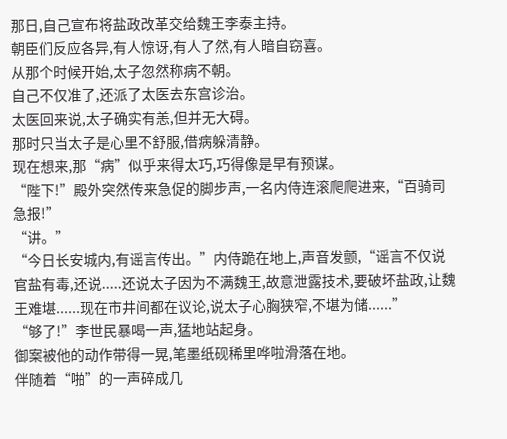那日,自己宣布将盐政改革交给魏王李泰主持。
朝臣们反应各异,有人惊讶,有人了然,有人暗自窃喜。
从那个时候开始,太子忽然称病不朝。
自己不仅准了,还派了太医去东宫诊治。
太医回来说,太子确实有恙,但并无大碍。
那时只当太子是心里不舒服,借病躲清静。
现在想来,那“病”似乎来得太巧,巧得像是早有预谋。
“陛下!”殿外突然传来急促的脚步声,一名内侍连滚爬爬进来,“百骑司急报!”
“讲。”
“今日长安城内,有谣言传出。”内侍跪在地上,声音发颤,“谣言不仅说官盐有毒,还说.....还说太子因为不满魏王,故意泄露技术,要破坏盐政,让魏王难堪......现在市井间都在议论,说太子心胸狭窄,不堪为储......”
“够了!”李世民暴喝一声,猛地站起身。
御案被他的动作带得一晃,笔墨纸砚稀里哗啦滑落在地。
伴随着“啪”的一声碎成几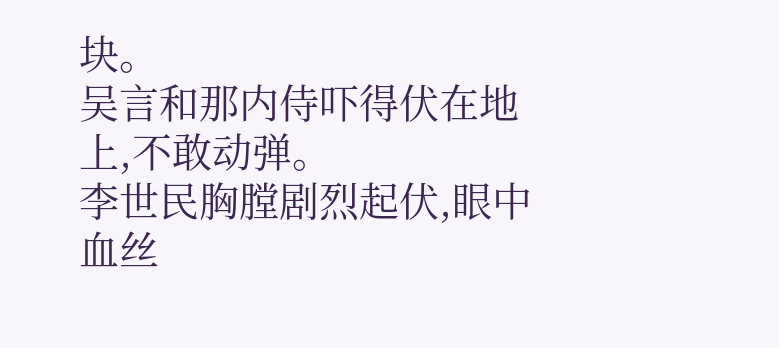块。
吴言和那内侍吓得伏在地上,不敢动弹。
李世民胸膛剧烈起伏,眼中血丝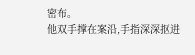密布。
他双手撑在案沿,手指深深抠进